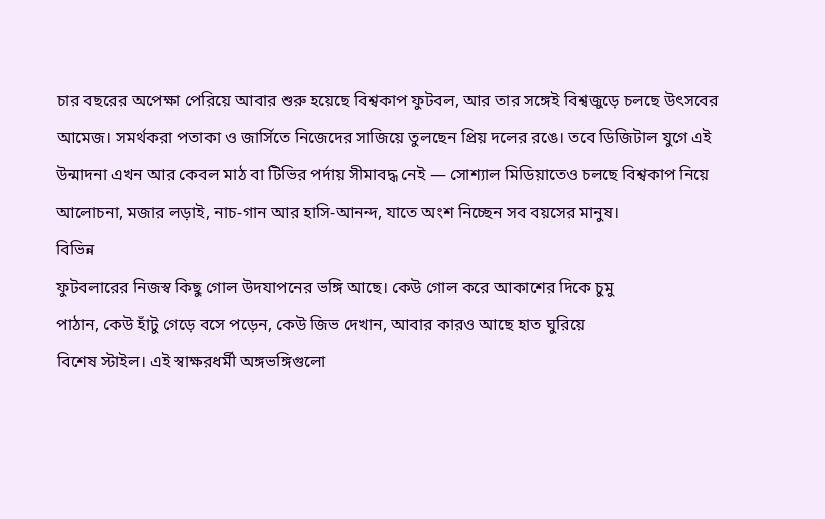চার বছরের অপেক্ষা পেরিয়ে আবার শুরু হয়েছে বিশ্বকাপ ফুটবল, আর তার সঙ্গেই বিশ্বজুড়ে চলছে উৎসবের আমেজ। সমর্থকরা পতাকা ও জার্সিতে নিজেদের সাজিয়ে তুলছেন প্রিয় দলের রঙে। তবে ডিজিটাল যুগে এই উন্মাদনা এখন আর কেবল মাঠ বা টিভির পর্দায় সীমাবদ্ধ নেই — সোশ্যাল মিডিয়াতেও চলছে বিশ্বকাপ নিয়ে আলোচনা, মজার লড়াই, নাচ-গান আর হাসি-আনন্দ, যাতে অংশ নিচ্ছেন সব বয়সের মানুষ।
বিভিন্ন
ফুটবলারের নিজস্ব কিছু গোল উদযাপনের ভঙ্গি আছে। কেউ গোল করে আকাশের দিকে চুমু
পাঠান, কেউ হাঁটু গেড়ে বসে পড়েন, কেউ জিভ দেখান, আবার কারও আছে হাত ঘুরিয়ে
বিশেষ স্টাইল। এই স্বাক্ষরধর্মী অঙ্গভঙ্গিগুলো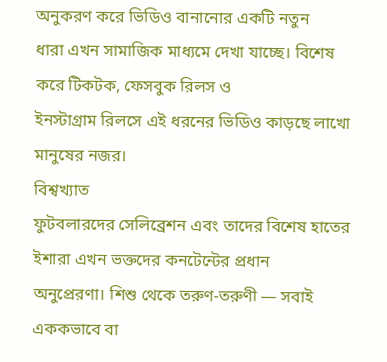অনুকরণ করে ভিডিও বানানোর একটি নতুন
ধারা এখন সামাজিক মাধ্যমে দেখা যাচ্ছে। বিশেষ করে টিকটক, ফেসবুক রিলস ও
ইনস্টাগ্রাম রিলসে এই ধরনের ভিডিও কাড়ছে লাখো মানুষের নজর।
বিশ্বখ্যাত
ফুটবলারদের সেলিব্রেশন এবং তাদের বিশেষ হাতের ইশারা এখন ভক্তদের কনটেন্টের প্রধান
অনুপ্রেরণা। শিশু থেকে তরুণ-তরুণী — সবাই এককভাবে বা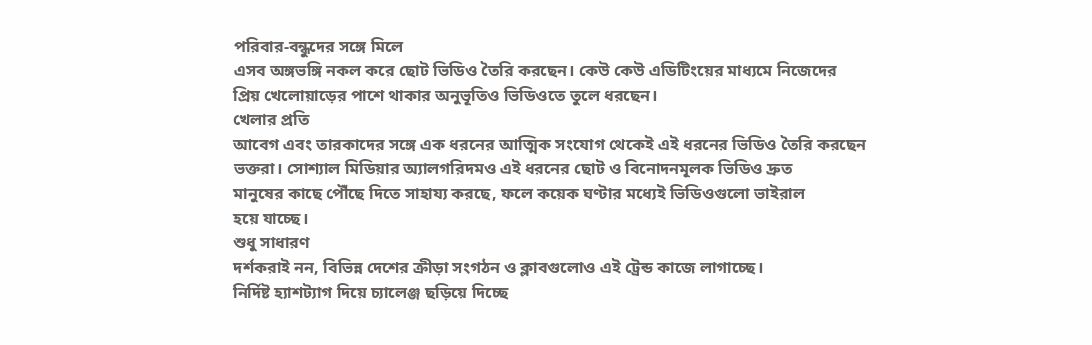পরিবার-বন্ধুদের সঙ্গে মিলে
এসব অঙ্গভঙ্গি নকল করে ছোট ভিডিও তৈরি করছেন। কেউ কেউ এডিটিংয়ের মাধ্যমে নিজেদের
প্রিয় খেলোয়াড়ের পাশে থাকার অনুভূতিও ভিডিওতে তুলে ধরছেন।
খেলার প্রতি
আবেগ এবং তারকাদের সঙ্গে এক ধরনের আত্মিক সংযোগ থেকেই এই ধরনের ভিডিও তৈরি করছেন
ভক্তরা। সোশ্যাল মিডিয়ার অ্যালগরিদমও এই ধরনের ছোট ও বিনোদনমূলক ভিডিও দ্রুত
মানুষের কাছে পৌঁছে দিতে সাহায্য করছে, ফলে কয়েক ঘণ্টার মধ্যেই ভিডিওগুলো ভাইরাল
হয়ে যাচ্ছে।
শুধু সাধারণ
দর্শকরাই নন, বিভিন্ন দেশের ক্রীড়া সংগঠন ও ক্লাবগুলোও এই ট্রেন্ড কাজে লাগাচ্ছে।
নির্দিষ্ট হ্যাশট্যাগ দিয়ে চ্যালেঞ্জ ছড়িয়ে দিচ্ছে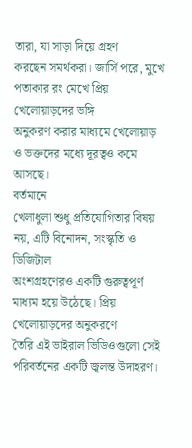তারা, যা সাড়া দিয়ে গ্রহণ
করছেন সমর্থকরা। জার্সি পরে, মুখে পতাকার রং মেখে প্রিয় খেলোয়াড়দের ভঙ্গি
অনুকরণ করার মাধ্যমে খেলোয়াড় ও ভক্তদের মধ্যে দূরত্বও কমে আসছে।
বর্তমানে
খেলাধুলা শুধু প্রতিযোগিতার বিষয় নয়, এটি বিনোদন, সংস্কৃতি ও ডিজিটাল
অংশগ্রহণেরও একটি গুরুত্বপূর্ণ মাধ্যম হয়ে উঠেছে। প্রিয় খেলোয়াড়দের অনুকরণে
তৈরি এই ভাইরাল ভিডিওগুলো সেই পরিবর্তনের একটি জ্বলন্ত উদাহরণ।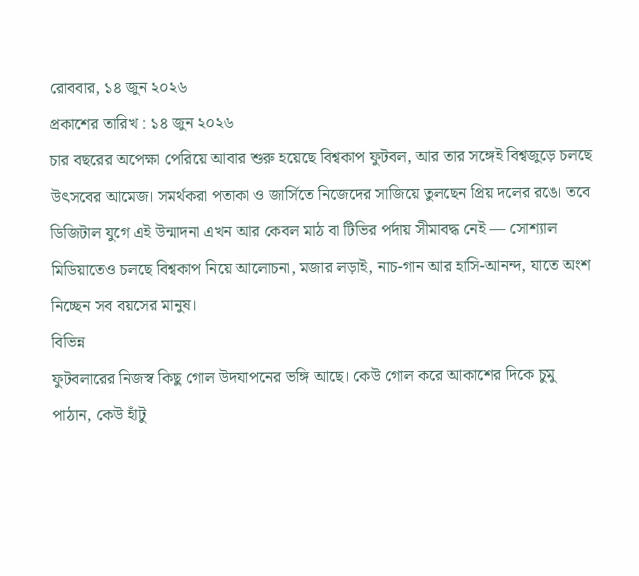রোববার, ১৪ জুন ২০২৬
প্রকাশের তারিখ : ১৪ জুন ২০২৬
চার বছরের অপেক্ষা পেরিয়ে আবার শুরু হয়েছে বিশ্বকাপ ফুটবল, আর তার সঙ্গেই বিশ্বজুড়ে চলছে উৎসবের আমেজ। সমর্থকরা পতাকা ও জার্সিতে নিজেদের সাজিয়ে তুলছেন প্রিয় দলের রঙে। তবে ডিজিটাল যুগে এই উন্মাদনা এখন আর কেবল মাঠ বা টিভির পর্দায় সীমাবদ্ধ নেই — সোশ্যাল মিডিয়াতেও চলছে বিশ্বকাপ নিয়ে আলোচনা, মজার লড়াই, নাচ-গান আর হাসি-আনন্দ, যাতে অংশ নিচ্ছেন সব বয়সের মানুষ।
বিভিন্ন
ফুটবলারের নিজস্ব কিছু গোল উদযাপনের ভঙ্গি আছে। কেউ গোল করে আকাশের দিকে চুমু
পাঠান, কেউ হাঁটু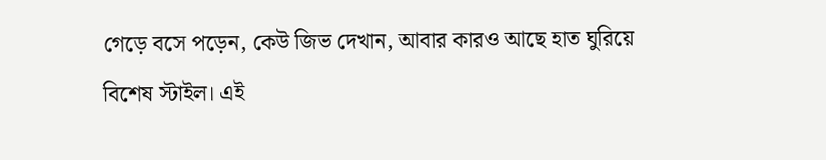গেড়ে বসে পড়েন, কেউ জিভ দেখান, আবার কারও আছে হাত ঘুরিয়ে
বিশেষ স্টাইল। এই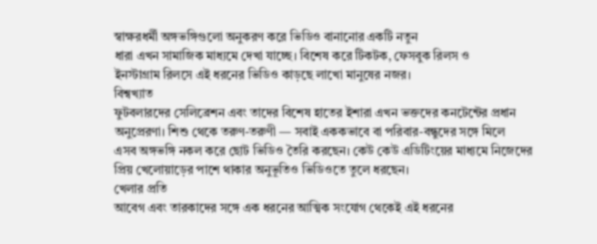স্বাক্ষরধর্মী অঙ্গভঙ্গিগুলো অনুকরণ করে ভিডিও বানানোর একটি নতুন
ধারা এখন সামাজিক মাধ্যমে দেখা যাচ্ছে। বিশেষ করে টিকটক, ফেসবুক রিলস ও
ইনস্টাগ্রাম রিলসে এই ধরনের ভিডিও কাড়ছে লাখো মানুষের নজর।
বিশ্বখ্যাত
ফুটবলারদের সেলিব্রেশন এবং তাদের বিশেষ হাতের ইশারা এখন ভক্তদের কনটেন্টের প্রধান
অনুপ্রেরণা। শিশু থেকে তরুণ-তরুণী — সবাই এককভাবে বা পরিবার-বন্ধুদের সঙ্গে মিলে
এসব অঙ্গভঙ্গি নকল করে ছোট ভিডিও তৈরি করছেন। কেউ কেউ এডিটিংয়ের মাধ্যমে নিজেদের
প্রিয় খেলোয়াড়ের পাশে থাকার অনুভূতিও ভিডিওতে তুলে ধরছেন।
খেলার প্রতি
আবেগ এবং তারকাদের সঙ্গে এক ধরনের আত্মিক সংযোগ থেকেই এই ধরনের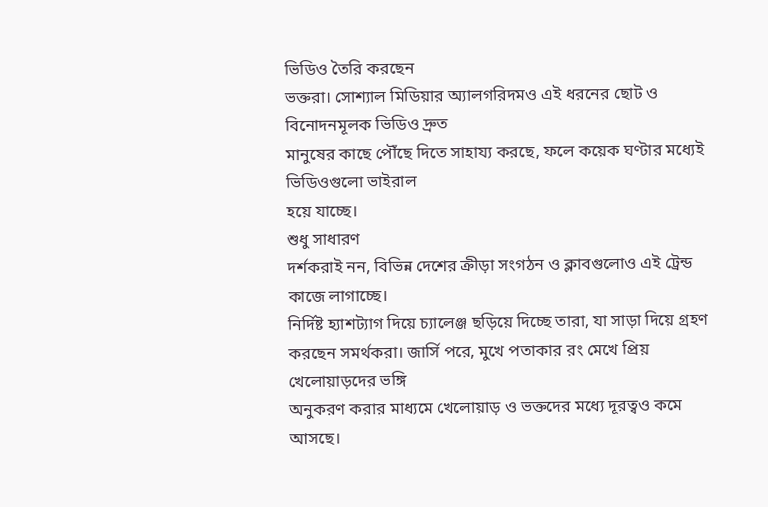ভিডিও তৈরি করছেন
ভক্তরা। সোশ্যাল মিডিয়ার অ্যালগরিদমও এই ধরনের ছোট ও বিনোদনমূলক ভিডিও দ্রুত
মানুষের কাছে পৌঁছে দিতে সাহায্য করছে, ফলে কয়েক ঘণ্টার মধ্যেই ভিডিওগুলো ভাইরাল
হয়ে যাচ্ছে।
শুধু সাধারণ
দর্শকরাই নন, বিভিন্ন দেশের ক্রীড়া সংগঠন ও ক্লাবগুলোও এই ট্রেন্ড কাজে লাগাচ্ছে।
নির্দিষ্ট হ্যাশট্যাগ দিয়ে চ্যালেঞ্জ ছড়িয়ে দিচ্ছে তারা, যা সাড়া দিয়ে গ্রহণ
করছেন সমর্থকরা। জার্সি পরে, মুখে পতাকার রং মেখে প্রিয় খেলোয়াড়দের ভঙ্গি
অনুকরণ করার মাধ্যমে খেলোয়াড় ও ভক্তদের মধ্যে দূরত্বও কমে আসছে।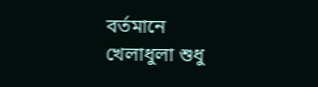বর্তমানে
খেলাধুলা শুধু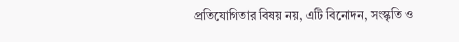প্রতিযোগিতার বিষয় নয়, এটি বিনোদন, সংস্কৃতি ও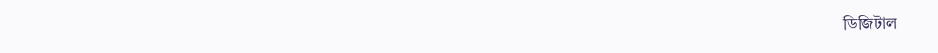ডিজিটাল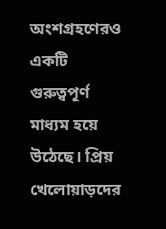অংশগ্রহণেরও একটি গুরুত্বপূর্ণ মাধ্যম হয়ে উঠেছে। প্রিয় খেলোয়াড়দের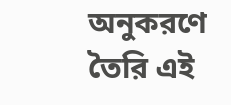অনুকরণে
তৈরি এই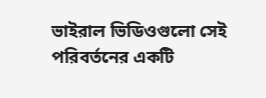ভাইরাল ভিডিওগুলো সেই পরিবর্তনের একটি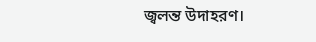জ্বলন্ত উদাহরণ।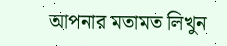আপনার মতামত লিখুন